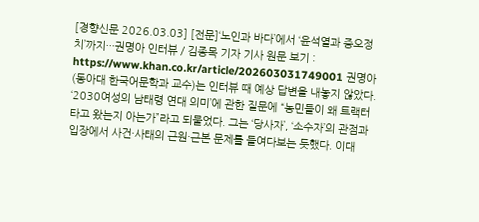[경향신문 2026.03.03] [전문]‘노인과 바다’에서 ‘윤석열과 증오정치’까지···권명아 인터뷰 / 김종목 기자 기사 원문 보기 : https://www.khan.co.kr/article/202603031749001 권명아(동아대 한국어문학과 교수)는 인터뷰 때 예상 답변을 내놓지 않았다. ‘2030여성의 남태령 연대 의미’에 관한 질문에 “농민들이 왜 트랙터 타고 왔는지 아는가”라고 되물었다. 그는 ‘당사자’, ‘소수자’의 관점과 입장에서 사건·사태의 근원·근본 문제를 들여다보는 듯했다. 이대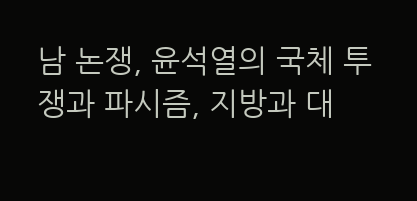남 논쟁, 윤석열의 국체 투쟁과 파시즘, 지방과 대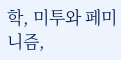학, 미투와 페미니즘,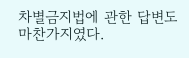차별금지법에 관한 답변도 마찬가지였다.